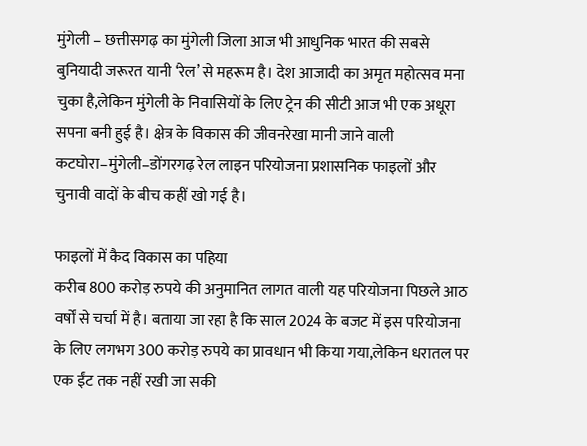मुंगेली – छत्तीसगढ़ का मुंगेली जिला आज भी आधुनिक भारत की सबसे बुनियादी जरूरत यानी ‘रेल’ से महरूम है। देश आजादी का अमृत महोत्सव मना चुका है,लेकिन मुंगेली के निवासियों के लिए ट्रेन की सीटी आज भी एक अधूरा सपना बनी हुई है। क्षेत्र के विकास की जीवनरेखा मानी जाने वाली कटघोरा–मुंगेली–डोंगरगढ़ रेल लाइन परियोजना प्रशासनिक फाइलों और चुनावी वादों के बीच कहीं खो गई है।

फाइलों में कैद विकास का पहिया
करीब 800 करोड़ रुपये की अनुमानित लागत वाली यह परियोजना पिछले आठ वर्षों से चर्चा में है। बताया जा रहा है कि साल 2024 के बजट में इस परियोजना के लिए लगभग 300 करोड़ रुपये का प्रावधान भी किया गया,लेकिन धरातल पर एक ईंट तक नहीं रखी जा सकी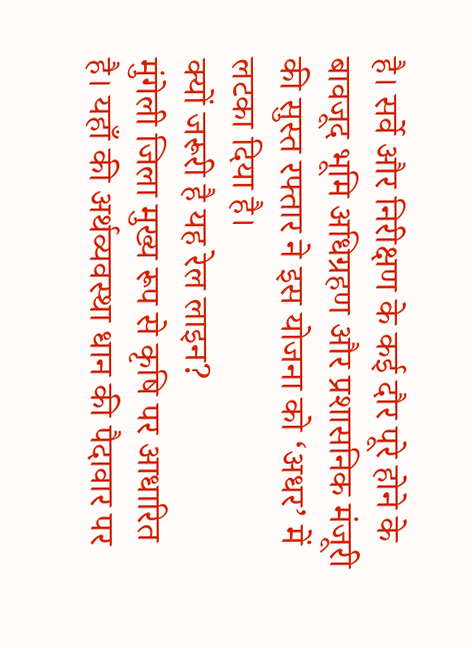है। सर्वे और निरीक्षण के कई दौर पूरे होने के बावजूद भूमि अधिग्रहण और प्रशासनिक मंजूरी की सुस्त रफ्तार ने इस योजना को ‘अधर’ में लटका दिया है।
क्यों जरूरी है यह रेल लाइन?
मुंगेली जिला मुख्य रूप से कृषि पर आधारित है। यहाँ की अर्थव्यवस्था धान की पैदावार पर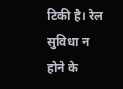टिकी है। रेल सुविधा न होने के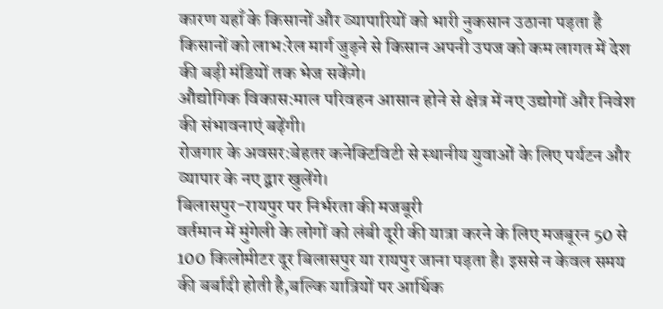कारण यहाँ के किसानों और व्यापारियों को भारी नुकसान उठाना पड़ता है
किसानों को लाभ:रेल मार्ग जुड़ने से किसान अपनी उपज को कम लागत में देश की बड़ी मंडियों तक भेज सकेंगे।
औद्योगिक विकास:माल परिवहन आसान होने से क्षेत्र में नए उद्योगों और निवेश की संभावनाएं बढ़ेंगी।
रोजगार के अवसर:बेहतर कनेक्टिविटी से स्थानीय युवाओं के लिए पर्यटन और व्यापार के नए द्वार खुलेंगे।
बिलासपुर-रायपुर पर निर्भरता की मजबूरी
वर्तमान में मुंगेली के लोगों को लंबी दूरी की यात्रा करने के लिए मजबूरन 50 से 100 किलोमीटर दूर बिलासपुर या रायपुर जाना पड़ता है। इससे न केवल समय की बर्बादी होती है,बल्कि यात्रियों पर आर्थिक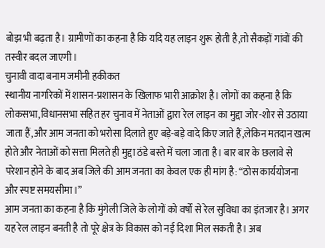बोझ भी बढ़ता है। ग्रामीणों का कहना है कि यदि यह लाइन शुरू होती है,तो सैकड़ों गांवों की तस्वीर बदल जाएगी।
चुनावी वादा बनाम जमीनी हकीकत
स्थानीय नागरिकों में शासन-प्रशासन के खिलाफ भारी आक्रोश है। लोगों का कहना है कि लोकसभा,विधानसभा सहित हर चुनाव में नेताओं द्वारा रेल लाइन का मुद्दा जोर-शोर से उठाया जाता हैं,और आम जनता को भरोसा दिलाते हुए बड़े-बड़े वादे किए जाते हैं,लेकिन मतदान खत्म होते और नेताओं को सत्ता मिलते ही मुद्दा ठंडे बस्ते में चला जाता है। बार बार के छलावे से परेशान होने के बाद अब जिले की आम जनता का केवल एक ही मांग है: “ठोस कार्ययोजना और स्पष्ट समयसीमा।”
आम जनता का कहना है कि मुंगेली जिले के लोगों को वर्षों से रेल सुविधा का इंतजार है। अगर यह रेल लाइन बनती है तो पूरे क्षेत्र के विकास को नई दिशा मिल सकती है। अब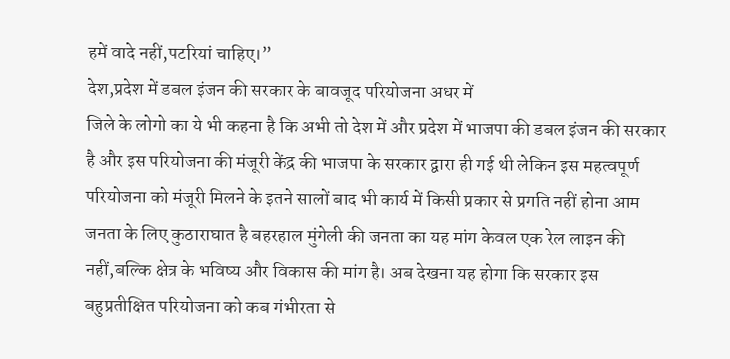हमें वादे नहीं,पटरियां चाहिए।”
देश,प्रदेश में डबल इंजन की सरकार के बावजूद परियोजना अधर में
जिले के लोगो का ये भी कहना है कि अभी तो देश में और प्रदेश में भाजपा की डबल इंजन की सरकार है और इस परियोजना की मंजूरी केंद्र की भाजपा के सरकार द्वारा ही गई थी लेकिन इस महत्वपूर्ण परियोजना को मंजूरी मिलने के इतने सालों बाद भी कार्य में किसी प्रकार से प्रगति नहीं होना आम जनता के लिए कुठाराघात है बहरहाल मुंगेली की जनता का यह मांग केवल एक रेल लाइन की नहीं,बल्कि क्षेत्र के भविष्य और विकास की मांग है। अब देखना यह होगा कि सरकार इस बहुप्रतीक्षित परियोजना को कब गंभीरता से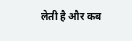लेती है और कब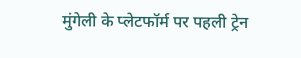मुंगेली के प्लेटफॉर्म पर पहली ट्रेन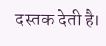दस्तक देती है।